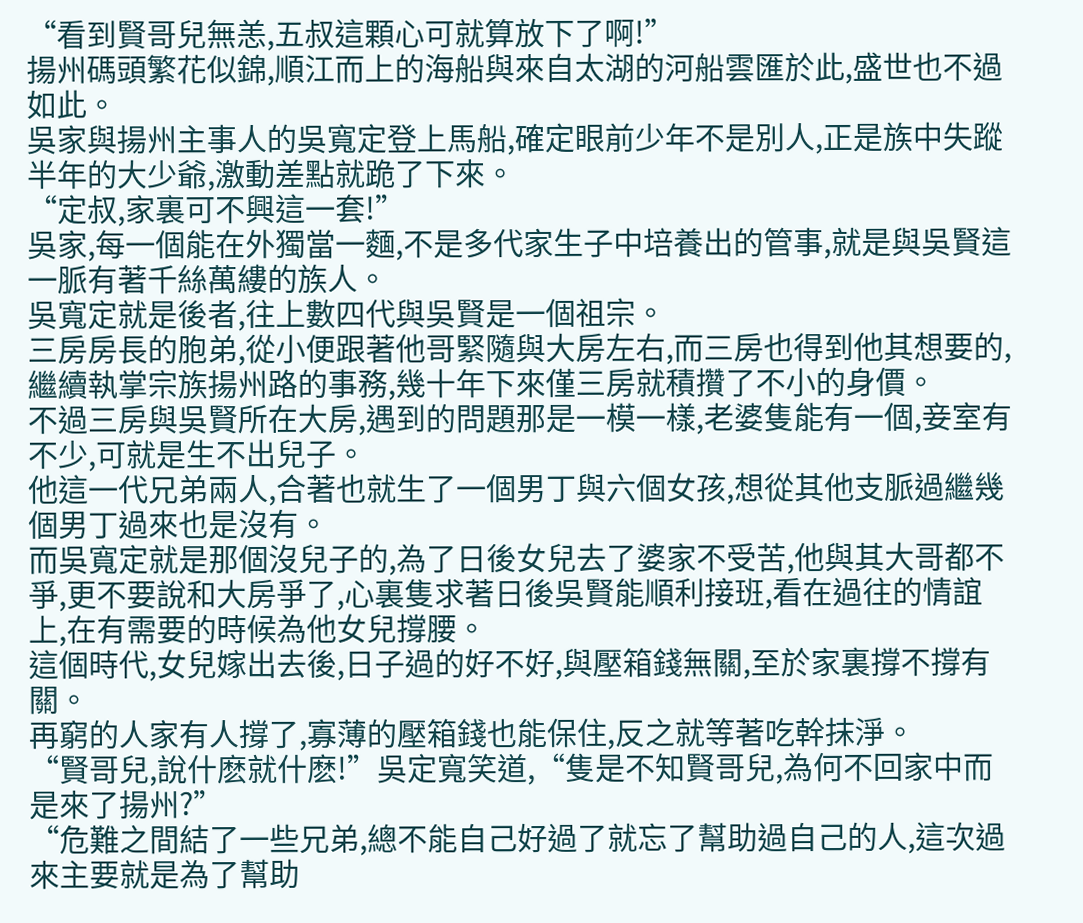“看到賢哥兒無恙,五叔這顆心可就算放下了啊!”
揚州碼頭繁花似錦,順江而上的海船與來自太湖的河船雲匯於此,盛世也不過如此。
吳家與揚州主事人的吳寬定登上馬船,確定眼前少年不是別人,正是族中失蹤半年的大少爺,激動差點就跪了下來。
“定叔,家裏可不興這一套!”
吳家,每一個能在外獨當一麵,不是多代家生子中培養出的管事,就是與吳賢這一脈有著千絲萬縷的族人。
吳寬定就是後者,往上數四代與吳賢是一個祖宗。
三房房長的胞弟,從小便跟著他哥緊隨與大房左右,而三房也得到他其想要的,繼續執掌宗族揚州路的事務,幾十年下來僅三房就積攢了不小的身價。
不過三房與吳賢所在大房,遇到的問題那是一模一樣,老婆隻能有一個,妾室有不少,可就是生不出兒子。
他這一代兄弟兩人,合著也就生了一個男丁與六個女孩,想從其他支脈過繼幾個男丁過來也是沒有。
而吳寬定就是那個沒兒子的,為了日後女兒去了婆家不受苦,他與其大哥都不爭,更不要說和大房爭了,心裏隻求著日後吳賢能順利接班,看在過往的情誼上,在有需要的時候為他女兒撐腰。
這個時代,女兒嫁出去後,日子過的好不好,與壓箱錢無關,至於家裏撐不撐有關。
再窮的人家有人撐了,寡薄的壓箱錢也能保住,反之就等著吃幹抹淨。
“賢哥兒,說什麽就什麽!”吳定寬笑道,“隻是不知賢哥兒,為何不回家中而是來了揚州?”
“危難之間結了一些兄弟,總不能自己好過了就忘了幫助過自己的人,這次過來主要就是為了幫助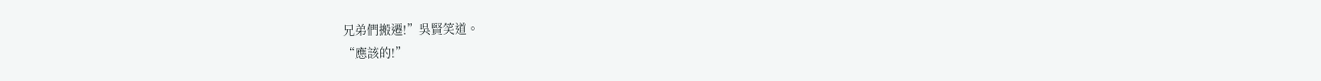兄弟們搬遷!”吳賢笑道。
“應該的!”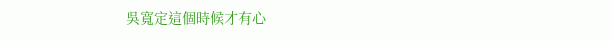吳寬定這個時候才有心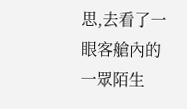思,去看了一眼客艙內的一眾陌生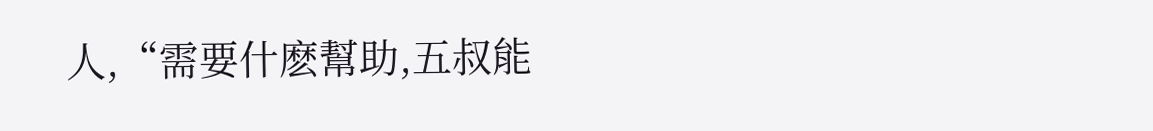人,“需要什麽幫助,五叔能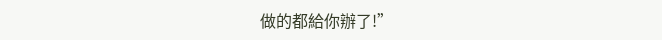做的都給你辦了!”